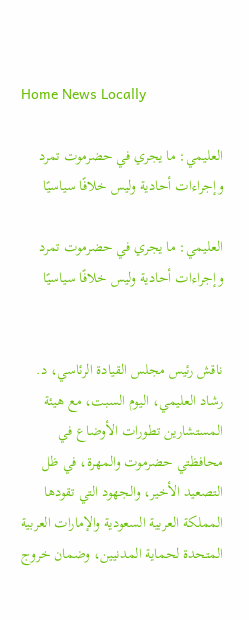Home News Locally

العليمي: ما يجري في حضرموت تمرد وإجراءات أحادية وليس خلافًا سياسيًا

العليمي: ما يجري في حضرموت تمرد وإجراءات أحادية وليس خلافًا سياسيًا


ناقش رئيس مجلس القيادة الرئاسي، د. رشاد العليمي، اليوم السبت، مع هيئة المستشارين تطورات الأوضاع في محافظتي حضرموت والمهرة، في ظل التصعيد الأخير، والجهود التي تقودها المملكة العربية السعودية والإمارات العربية المتحدة لحماية المدنيين، وضمان خروج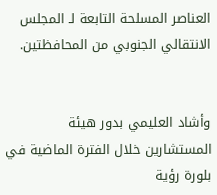العناصر المسلحة التابعة لـ المجلس الانتقالي الجنوبي من المحافظتين.


وأشاد العليمي بدور هيئة المستشارين خلال الفترة الماضية في بلورة رؤية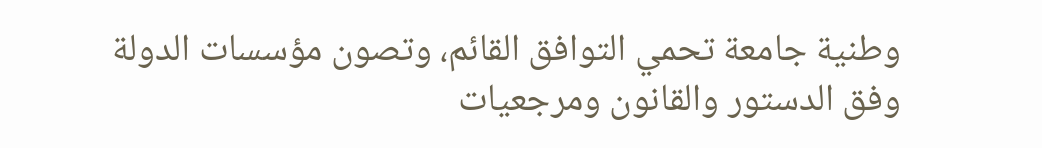وطنية جامعة تحمي التوافق القائم، وتصون مؤسسات الدولة وفق الدستور والقانون ومرجعيات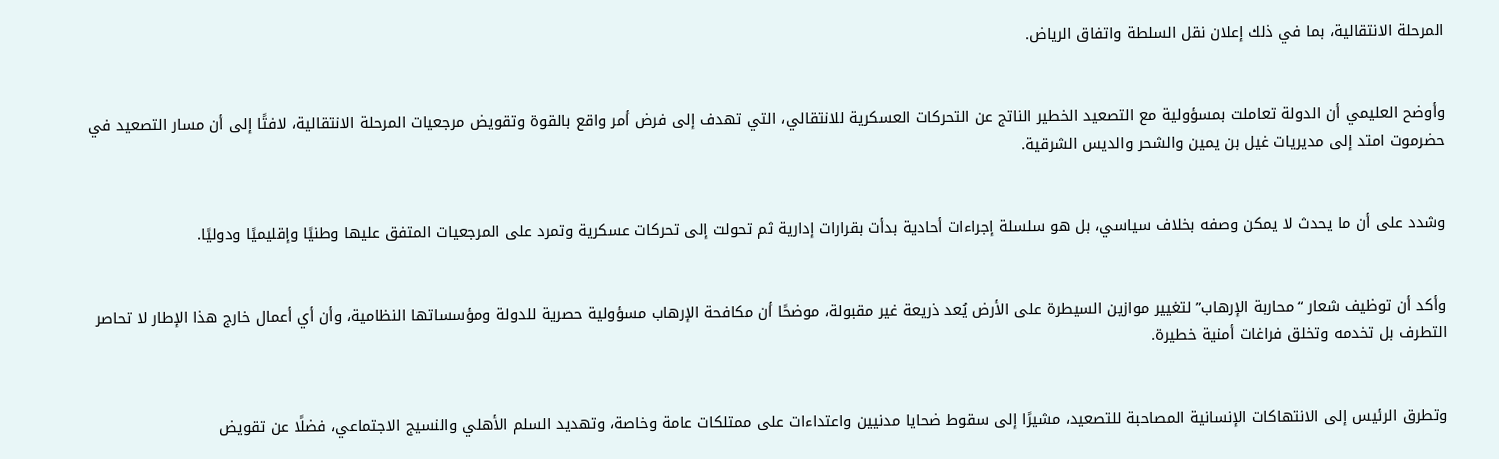المرحلة الانتقالية، بما في ذلك إعلان نقل السلطة واتفاق الرياض.


وأوضح العليمي أن الدولة تعاملت بمسؤولية مع التصعيد الخطير الناتج عن التحركات العسكرية للانتقالي، التي تهدف إلى فرض أمر واقع بالقوة وتقويض مرجعيات المرحلة الانتقالية، لافتًا إلى أن مسار التصعيد في حضرموت امتد إلى مديريات غيل بن يمين والشحر والديس الشرقية.


وشدد على أن ما يحدث لا يمكن وصفه بخلاف سياسي، بل هو سلسلة إجراءات أحادية بدأت بقرارات إدارية ثم تحولت إلى تحركات عسكرية وتمرد على المرجعيات المتفق عليها وطنيًا وإقليميًا ودوليًا.


وأكد أن توظيف شعار “محاربة الإرهاب” لتغيير موازين السيطرة على الأرض يُعد ذريعة غير مقبولة، موضحًا أن مكافحة الإرهاب مسؤولية حصرية للدولة ومؤسساتها النظامية، وأن أي أعمال خارج هذا الإطار لا تحاصر التطرف بل تخدمه وتخلق فراغات أمنية خطيرة.


وتطرق الرئيس إلى الانتهاكات الإنسانية المصاحبة للتصعيد، مشيرًا إلى سقوط ضحايا مدنيين واعتداءات على ممتلكات عامة وخاصة، وتهديد السلم الأهلي والنسيج الاجتماعي، فضلًا عن تقويض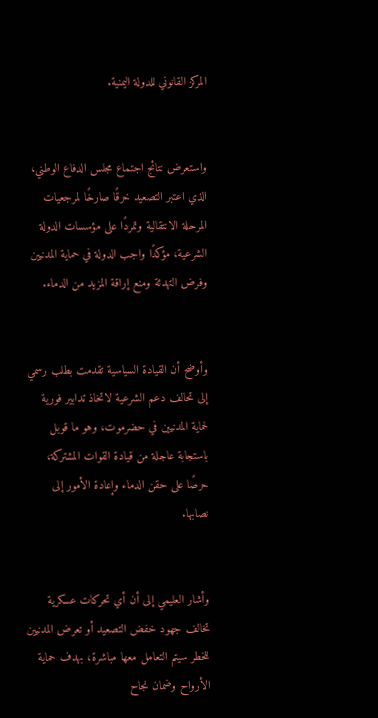المركز القانوني للدولة اليمنية.


واستعرض نتائج اجتماع مجلس الدفاع الوطني، الذي اعتبر التصعيد خرقًا صارخًا لمرجعيات المرحلة الانتقالية وتمردًا على مؤسسات الدولة الشرعية، مؤكدًا واجب الدولة في حماية المدنيين وفرض التهدئة ومنع إراقة المزيد من الدماء.


وأوضح أن القيادة السياسية تقدمت بطلب رسمي إلى تحالف دعم الشرعية لاتخاذ تدابير فورية لحماية المدنيين في حضرموت، وهو ما قوبل باستجابة عاجلة من قيادة القوات المشتركة، حرصًا على حقن الدماء وإعادة الأمور إلى نصابها.


وأشار العليمي إلى أن أي تحركات عسكرية تخالف جهود خفض التصعيد أو تعرض المدنيين للخطر سيتم التعامل معها مباشرة، بهدف حماية الأرواح وضمان نجاح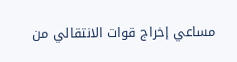مساعي إخراج قوات الانتقالي من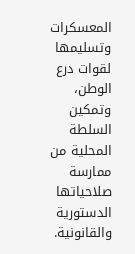المعسكرات وتسليمها لقوات درع الوطن، وتمكين السلطة المحلية من ممارسة صلاحياتها الدستورية والقانونية.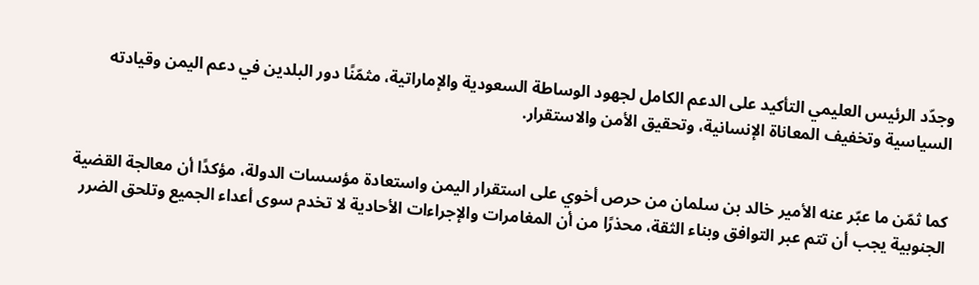وجدّد الرئيس العليمي التأكيد على الدعم الكامل لجهود الوساطة السعودية والإماراتية، مثمّنًا دور البلدين في دعم اليمن وقيادته السياسية وتخفيف المعاناة الإنسانية، وتحقيق الأمن والاستقرار.


كما ثمّن ما عبّر عنه الأمير خالد بن سلمان من حرص أخوي على استقرار اليمن واستعادة مؤسسات الدولة، مؤكدًا أن معالجة القضية الجنوبية يجب أن تتم عبر التوافق وبناء الثقة، محذرًا من أن المغامرات والإجراءات الأحادية لا تخدم سوى أعداء الجميع وتلحق الضرر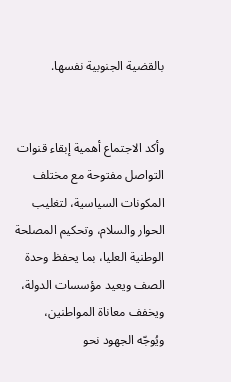بالقضية الجنوبية نفسها.


وأكد الاجتماع أهمية إبقاء قنوات التواصل مفتوحة مع مختلف المكونات السياسية، لتغليب الحوار والسلام، وتحكيم المصلحة الوطنية العليا، بما يحفظ وحدة الصف ويعيد مؤسسات الدولة، ويخفف معاناة المواطنين، ويُوجّه الجهود نحو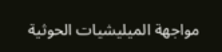مواجهة الميليشيات الحوثية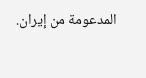المدعومة من إيران.